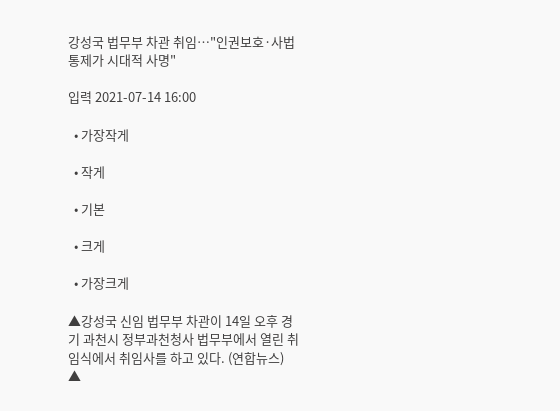강성국 법무부 차관 취임…"인권보호·사법통제가 시대적 사명"

입력 2021-07-14 16:00

  • 가장작게

  • 작게

  • 기본

  • 크게

  • 가장크게

▲강성국 신임 법무부 차관이 14일 오후 경기 과천시 정부과천청사 법무부에서 열린 취임식에서 취임사를 하고 있다. (연합뉴스)
▲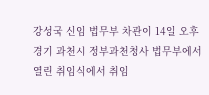강성국 신임 법무부 차관이 14일 오후 경기 과천시 정부과천청사 법무부에서 열린 취임식에서 취임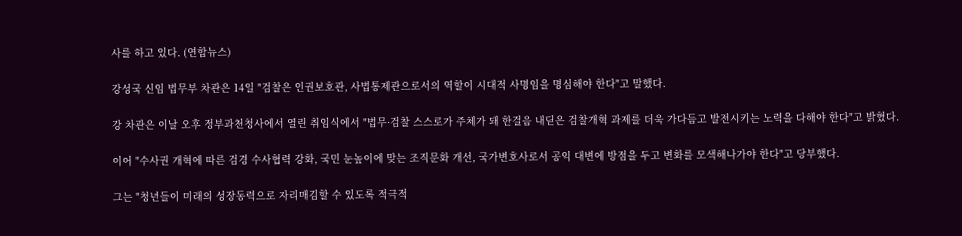사를 하고 있다. (연합뉴스)

강성국 신임 법무부 차관은 14일 "검찰은 인권보호관, 사법통제관으로서의 역할이 시대적 사명임을 명심해야 한다"고 말했다.

강 차관은 이날 오후 정부과천청사에서 열린 취임식에서 "법무·검찰 스스로가 주체가 돼 한걸음 내딛은 검찰개혁 과제를 더욱 가다듬고 발전시키는 노력을 다해야 한다"고 밝혔다.

이어 "수사권 개혁에 따른 검경 수사협력 강화, 국민 눈높이에 맞는 조직문화 개선, 국가변호사로서 공익 대변에 방점을 두고 변화를 모색해나가야 한다"고 당부했다.

그는 "청년들이 미래의 성장동력으로 자리매김할 수 있도록 적극적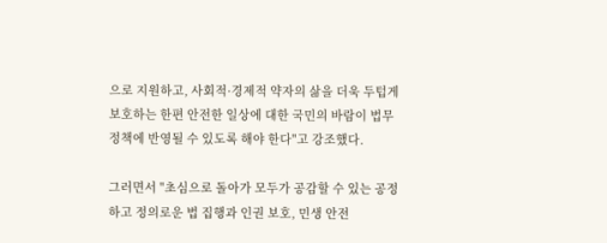으로 지원하고, 사회적·경제적 약자의 삶을 더욱 두텁게 보호하는 한편 안전한 일상에 대한 국민의 바람이 법무 정책에 반영될 수 있도록 해야 한다"고 강조했다.

그러면서 "초심으로 돌아가 모두가 공감할 수 있는 공정하고 정의로운 법 집행과 인권 보호, 민생 안전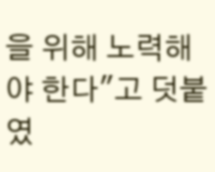을 위해 노력해야 한다"고 덧붙였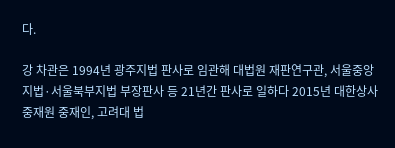다.

강 차관은 1994년 광주지법 판사로 임관해 대법원 재판연구관, 서울중앙지법·서울북부지법 부장판사 등 21년간 판사로 일하다 2015년 대한상사중재원 중재인, 고려대 법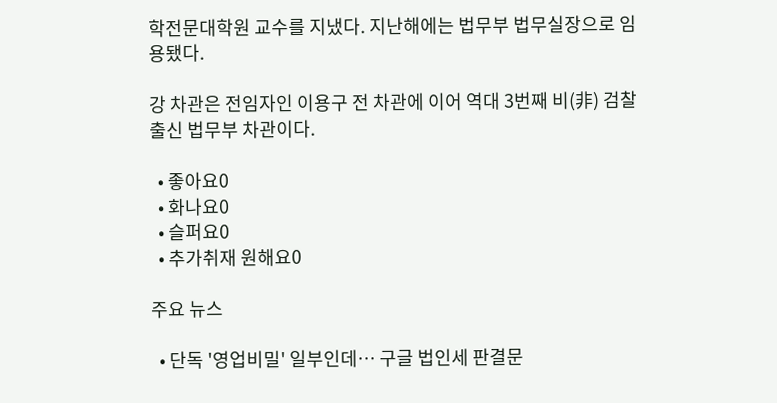학전문대학원 교수를 지냈다. 지난해에는 법무부 법무실장으로 임용됐다.

강 차관은 전임자인 이용구 전 차관에 이어 역대 3번째 비(非) 검찰 출신 법무부 차관이다.

  • 좋아요0
  • 화나요0
  • 슬퍼요0
  • 추가취재 원해요0

주요 뉴스

  • 단독 '영업비밀' 일부인데… 구글 법인세 판결문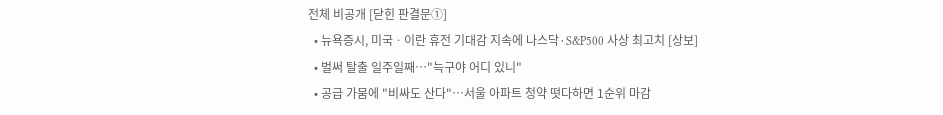전체 비공개 [닫힌 판결문①]
  • 뉴욕증시, 미국ㆍ이란 휴전 기대감 지속에 나스닥·S&P500 사상 최고치 [상보]
  • 벌써 탈출 일주일째…"늑구야 어디 있니"
  • 공급 가뭄에 "비싸도 산다"⋯서울 아파트 청약 떳다하면 1순위 마감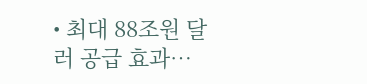• 최대 88조원 달러 공급 효과…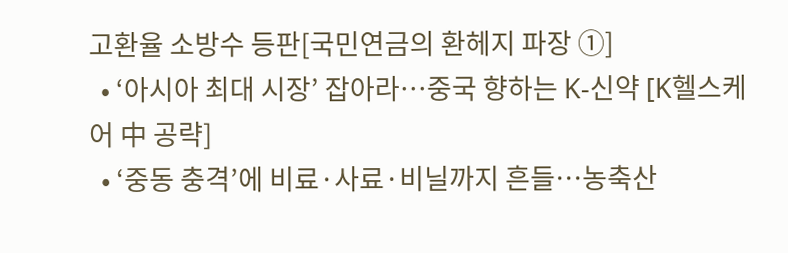고환율 소방수 등판[국민연금의 환헤지 파장 ①]
  • ‘아시아 최대 시장’ 잡아라…중국 향하는 K-신약 [K헬스케어 中 공략]
  • ‘중동 충격’에 비료·사료·비닐까지 흔들…농축산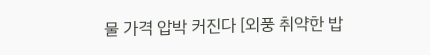물 가격 압박 커진다 [외풍 취약한 밥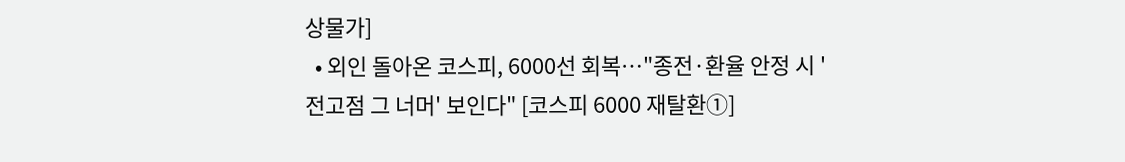상물가]
  • 외인 돌아온 코스피, 6000선 회복…"종전·환율 안정 시 '전고점 그 너머' 보인다" [코스피 6000 재탈환①]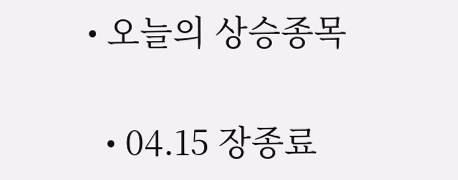• 오늘의 상승종목

  • 04.15 장종료